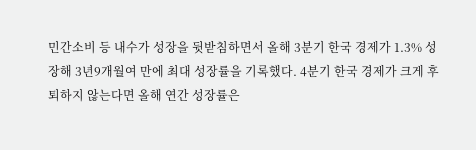민간소비 등 내수가 성장을 뒷받침하면서 올해 3분기 한국 경제가 1.3% 성장해 3년9개월여 만에 최대 성장률을 기록했다. 4분기 한국 경제가 크게 후퇴하지 않는다면 올해 연간 성장률은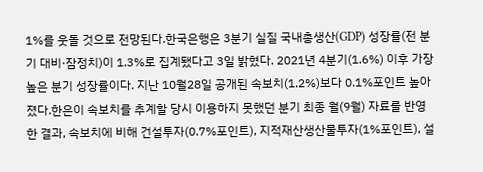1%를 웃돌 것으로 전망된다.한국은행은 3분기 실질 국내총생산(GDP) 성장률(전 분기 대비·잠정치)이 1.3%로 집계됐다고 3일 밝혔다. 2021년 4분기(1.6%) 이후 가장 높은 분기 성장률이다. 지난 10월28일 공개된 속보치(1.2%)보다 0.1%포인트 높아졌다.한은이 속보치를 추계할 당시 이용하지 못했던 분기 최종 월(9월) 자료를 반영한 결과, 속보치에 비해 건설투자(0.7%포인트), 지적재산생산물투자(1%포인트), 설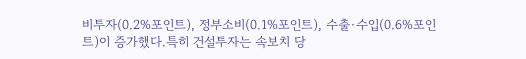비투자(0.2%포인트), 정부소비(0.1%포인트), 수출·수입(0.6%포인트)이 증가했다.특히 건설투자는 속보치 당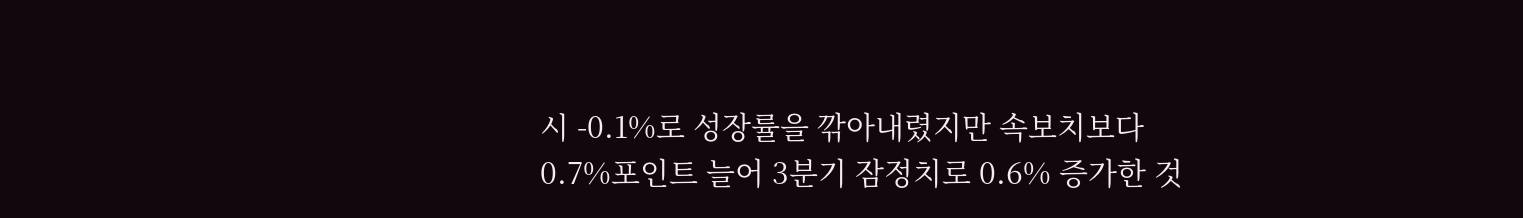시 -0.1%로 성장률을 깎아내렸지만 속보치보다 0.7%포인트 늘어 3분기 잠정치로 0.6% 증가한 것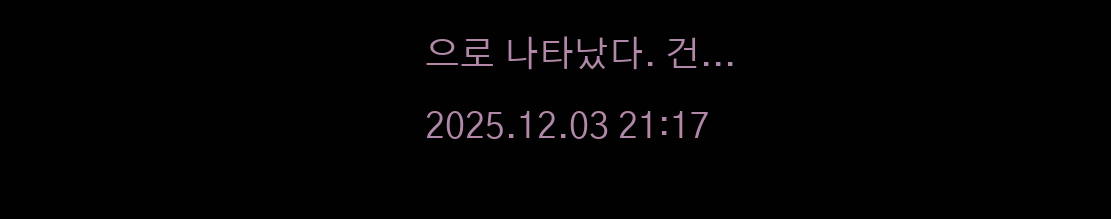으로 나타났다. 건...
2025.12.03 21:17